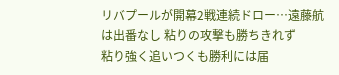リバプールが開幕2戦連続ドロー…遠藤航は出番なし 粘りの攻撃も勝ちきれず
粘り強く追いつくも勝利には届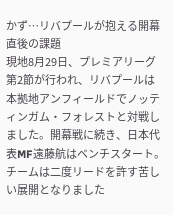かず…リバプールが抱える開幕直後の課題
現地8月29日、プレミアリーグ第2節が行われ、リバプールは本拠地アンフィールドでノッティンガム・フォレストと対戦しました。開幕戦に続き、日本代表MF遠藤航はベンチスタート。チームは二度リードを許す苦しい展開となりました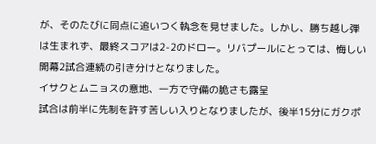が、そのたびに同点に追いつく執念を見せました。しかし、勝ち越し弾は生まれず、最終スコアは2-2のドロー。リバプールにとっては、悔しい開幕2試合連続の引き分けとなりました。
イサクとムニョスの意地、一方で守備の脆さも露呈
試合は前半に先制を許す苦しい入りとなりましたが、後半15分にガクポ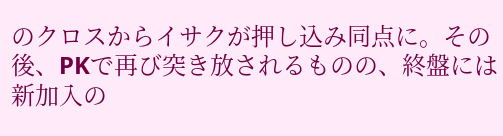のクロスからイサクが押し込み同点に。その後、PKで再び突き放されるものの、終盤には新加入の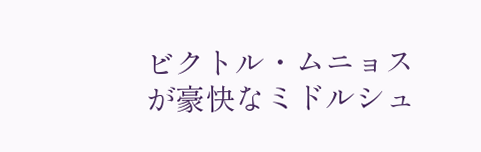ビクトル・ムニョスが豪快なミドルシュ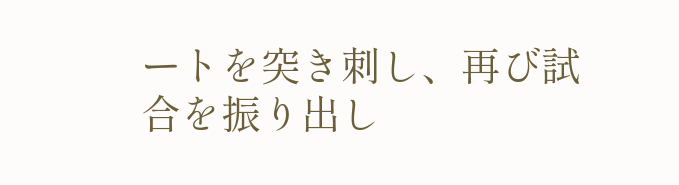ートを突き刺し、再び試合を振り出し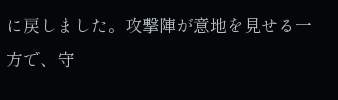に戻しました。攻撃陣が意地を見せる一方で、守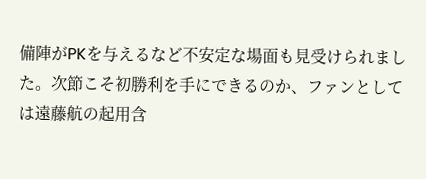備陣がPKを与えるなど不安定な場面も見受けられました。次節こそ初勝利を手にできるのか、ファンとしては遠藤航の起用含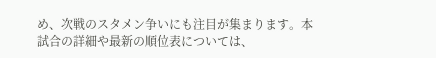め、次戦のスタメン争いにも注目が集まります。本試合の詳細や最新の順位表については、